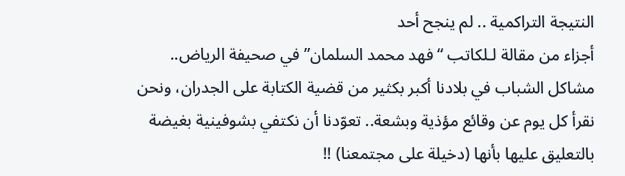النتيجة التراكمية .. لم ينجح أحد
أجزاء من مقالة لـلكاتب “فهد محمد السلمان” في صحيفة الرياض..
مشاكل الشباب في بلادنا أكبر بكثير من قضية الكتابة على الجدران، ونحن نقرأ كل يوم عن وقائع مؤذية وبشعة.. تعوّدنا أن نكتفي بشوفينية بغيضة بالتعليق عليها بأنها (دخيلة على مجتمعنا) !!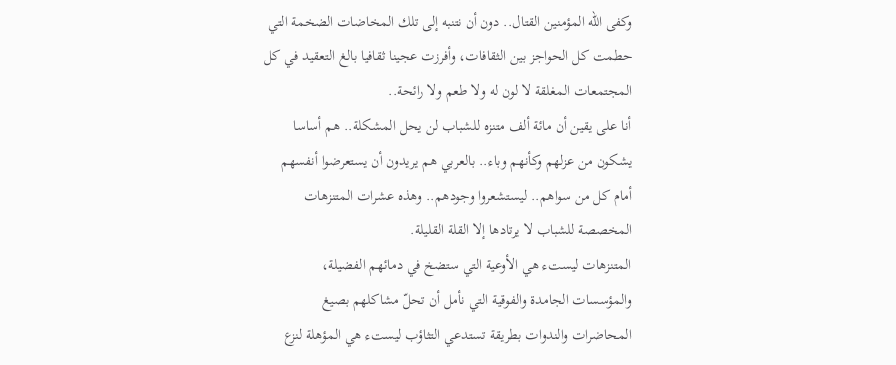وكفى الله المؤمنين القتال.. دون أن نتنبه إلى تلك المخاضات الضخمة التي حطمت كل الحواجز بين الثقافات، وأفرزت عجينا ثقافيا بالغ التعقيد في كل المجتمعات المغلقة لا لون له ولا طعم ولا رائحة..
أنا على يقين أن مائة ألف متنزه للشباب لن يحل المشكلة.. هم أساسا يشكون من عزلهم وكأنهم وباء.. بالعربي هم يريدون أن يستعرضوا أنفسهم أمام كل من سواهم.. ليستشعروا وجودهم.. وهذه عشرات المتنزهات المخصصة للشباب لا يرتادها إلا القلة القليلة.
المتنزهات ليستء هي الأوعية التي ستضخ في دمائهم الفضيلة، والمؤسسات الجامدة والفوقية التي نأمل أن تحلّ مشاكلهم بصيغ المحاضرات والندوات بطريقة تستدعي التثاؤب ليستء هي المؤهلة لنزع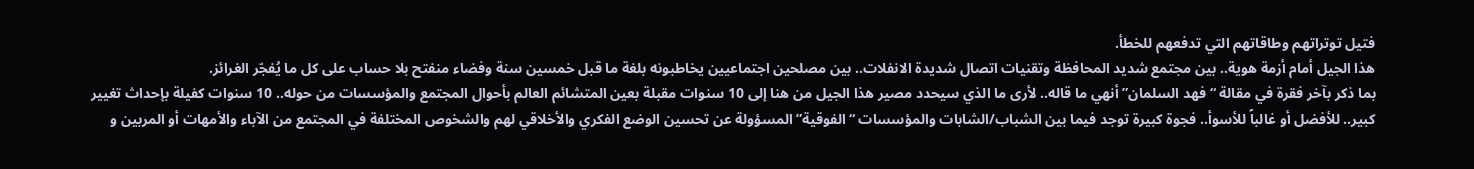فتيل توتراتهم وطاقاتهم التي تدفعهم للخطأ.
هذا الجيل أمام أزمة هوية.. بين مجتمع شديد المحافظة وتقنيات اتصال شديدة الانفلات.. بين مصلحين اجتماعيين يخاطبونه بلغة ما قبل خمسين سنة وفضاء منفتح بلا حساب على كل ما يُفجّر الغرائز.
بما ذكر بآخر فقرة في مقالة “فهد السلمان” أنهي ما قاله.. لأرى ما الذي سيحدد مصير هذا الجيل من هنا إلى 10 سنوات مقبلة بعين المتشائم العالم بأحوال المجتمع والمؤسسات من حوله.. 10 سنوات كفيلة بإحداث تغيير كبير.. للأفضل أو غالباً للأسوأ.. فجوة كبيرة توجد فيما بين الشباب/الشابات والمؤسسات “الفوقية” المسؤولة عن تحسين الوضع الفكري والأخلاقي لهم والشخوص المختلفة في المجتمع من الآباء والأمهات أو المربين و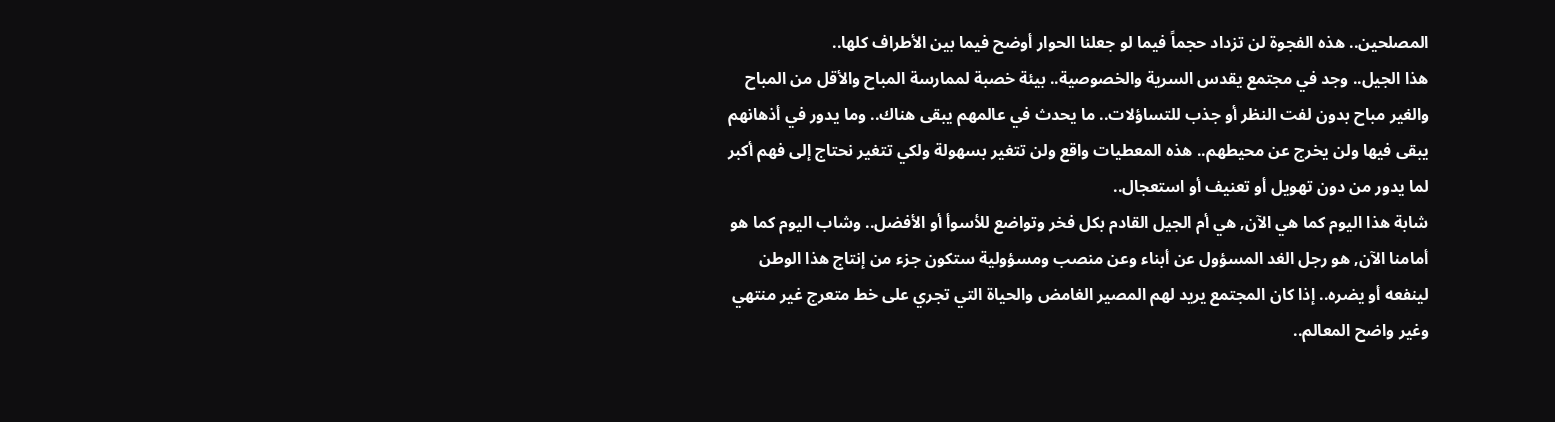المصلحين.. هذه الفجوة لن تزداد حجماً فيما لو جعلنا الحوار أوضح فيما بين الأطراف كلها..
هذا الجيل.. وجد في مجتمع يقدس السرية والخصوصية.. بيئة خصبة لممارسة المباح والأقل من المباح والغير مباح بدون لفت النظر أو جذب للتساؤلات.. ما يحدث في عالمهم يبقى هناك.. وما يدور في أذهانهم يبقى فيها ولن يخرج عن محيطهم.. هذه المعطيات واقع ولن تتغير بسهولة ولكي تتغير نحتاج إلى فهم أكبر لما يدور من دون تهويل أو تعنيف أو استعجال..
شابة هذا اليوم كما هي الآن, هي أم الجيل القادم بكل فخر وتواضع للأسوأ أو الأفضل.. وشاب اليوم كما هو أمامنا الآن, هو رجل الغد المسؤول عن أبناء وعن منصب ومسؤولية ستكون جزء من إنتاج هذا الوطن لينفعه أو يضره.. إذا كان المجتمع يريد لهم المصير الغامض والحياة التي تجري على خط متعرج غير منتهي وغير واضح المعالم..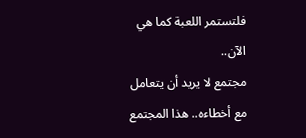فلتستمر اللعبة كما هي الآن..
مجتمع لا يريد أن يتعامل مع أخطاءه.. هذا المجتمع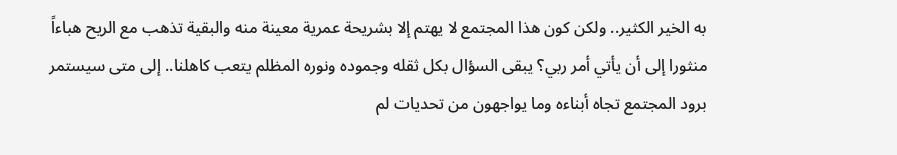به الخير الكثير.. ولكن كون هذا المجتمع لا يهتم إلا بشريحة عمرية معينة منه والبقية تذهب مع الريح هباءاً منثورا إلى أن يأتي أمر ربي؟ يبقى السؤال بكل ثقله وجموده ونوره المظلم يتعب كاهلنا.. إلى متى سيستمر برود المجتمع تجاه أبناءه وما يواجهون من تحديات لم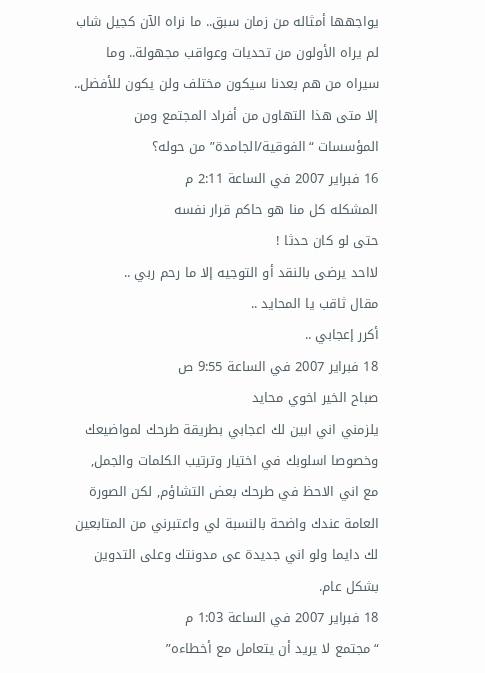يواجهها أمثاله من زمان سبق.. ما نراه الآن كجيل شاب لم يراه الأولون من تحديات وعواقب مجهولة.. وما سيراه من هم بعدنا سيكون مختلف ولن يكون للأفضل.. إلا متى هذا التهاون من أفراد المجتمع ومن المؤسسات “الفوقية/الجامدة” من حوله؟
16 فبراير 2007 في الساعة 2:11 م
المشكله كل منا هو حاكم قرار نفسه
حتى لو كان حدثا !
لااحد يرضى بالنقد أو التوجيه إلا ما رحم ربي ..
مقال ثاقب يا المحايد ..
أكرر إعجابي ..
18 فبراير 2007 في الساعة 9:55 ص
صباح الخير اخوي محايد
يلزمني اني ابين لك اعجابي بطريقة طرحك لمواضيعك وخصوصا اسلوبك في اختيار وترتيب الكلمات والجمل, مع اني الاحظ في طرحك بعض التشاؤم, لكن الصورة العامة عندك واضحة بالنسبة لي واعتبرني من المتابعين لك دايما ولو اني جديدة عى مدونتك وعلى التدوين بشكل عام.
18 فبراير 2007 في الساعة 1:03 م
“مجتمع لا يريد أن يتعامل مع أخطاءه”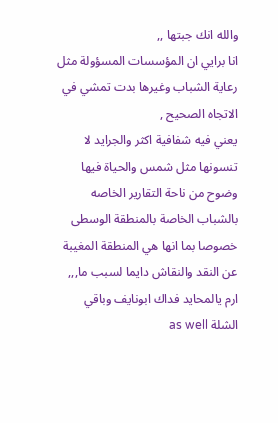والله انك جبتها ,,
انا برايي ان المؤسسات المسؤولة مثل رعاية الشباب وغيرها بدت تمشي في الاتجاه الصحيح ,
يعني فيه شفافية اكثر والجرايد لا تنسونها مثل شمس والحياة فيها وضوح من ناحة التقارير الخاصه بالشباب الخاصة بالمنطقة الوسطى خصوصا بما انها هي المنطقة المغيبة عن النقد والنقاش دايما لسبب ما,,,
ارم يالمحايد فداك ابونايف وباقي الشلة as well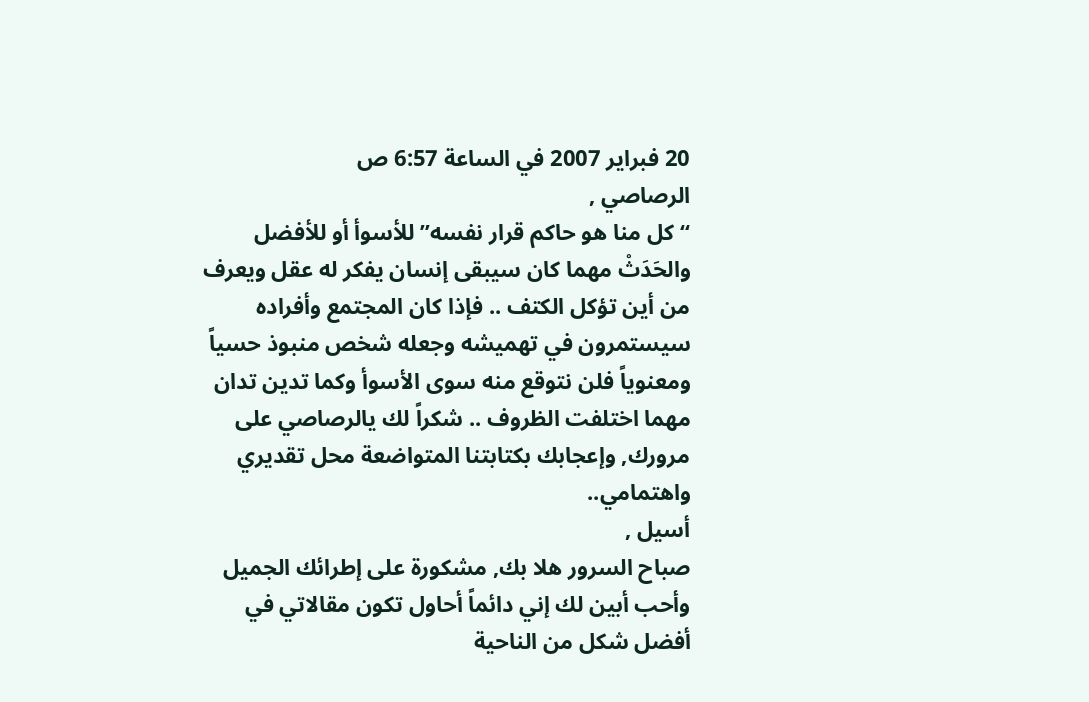20 فبراير 2007 في الساعة 6:57 ص
الرصاصي ,
“كل منا هو حاكم قرار نفسه” للأسوأ أو للأفضل والحَدَثْ مهما كان سيبقى إنسان يفكر له عقل ويعرف من أين تؤكل الكتف .. فإذا كان المجتمع وأفراده سيستمرون في تهميشه وجعله شخص منبوذ حسياً ومعنوياً فلن نتوقع منه سوى الأسوأ وكما تدين تدان مهما اختلفت الظروف .. شكراً لك يالرصاصي على مرورك, وإعجابك بكتابتنا المتواضعة محل تقديري واهتمامي..
أسيل ,
صباح السرور هلا بك, مشكورة على إطرائك الجميل وأحب أبين لك إني دائماً أحاول تكون مقالاتي في أفضل شكل من الناحية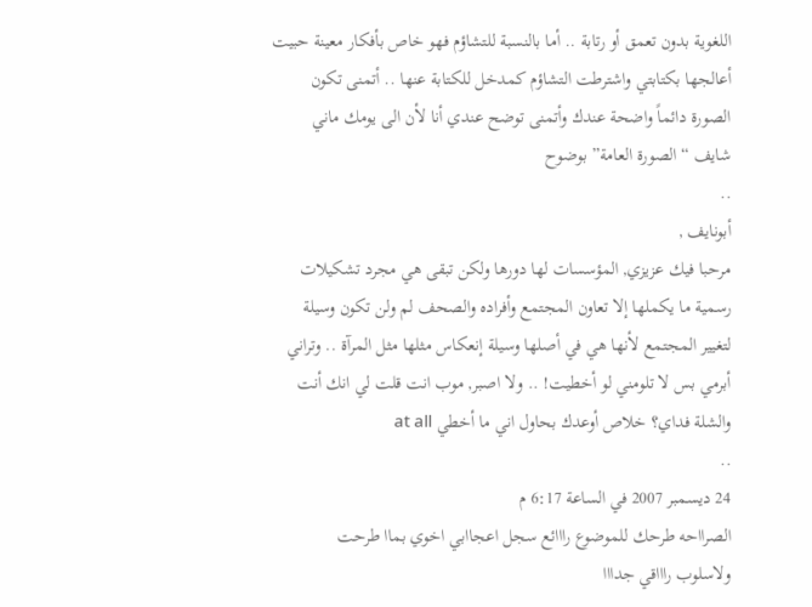اللغوية بدون تعمق أو رتابة .. أما بالنسبة للتشاؤم فهو خاص بأفكار معينة حبيت أعالجها بكتابتي واشترطت التشاؤم كمدخل للكتابة عنها .. أتمنى تكون الصورة دائماً واضحة عندك وأتمنى توضح عندي أنا لأن الى يومك ماني شايف “الصورة العامة” بوضوح
..
أبونايف ,
مرحبا فيك عزيزي, المؤسسات لها دورها ولكن تبقى هي مجرد تشكيلات رسمية ما يكملها إلا تعاون المجتمع وأفراده والصحف لم ولن تكون وسيلة لتغيير المجتمع لأنها هي في أصلها وسيلة إنعكاس مثلها مثل المرآة .. وتراني أبرمي بس لا تلومني لو أخطيت! .. ولا اصبر, موب انت قلت لي انك أنت والشلة فداي؟ خلاص أوعدك بحاول اني ما أخطي at all
..
24 ديسمبر 2007 في الساعة 6:17 م
الصرااحه طرحك للموضوع رااائع سجل اعجاابي اخوي بماا طرحت
ولاسلوب راااقي جدااا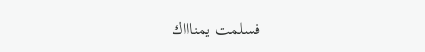فسلمت يمناااك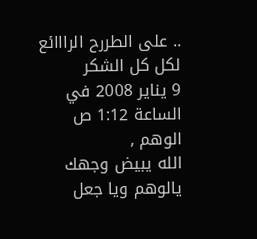.. على الطررح الرااائع
لكل كل الشكر
9 يناير 2008 في الساعة 1:12 ص
الوهم ,
الله يبيض وجهك يالوهم ويا جعل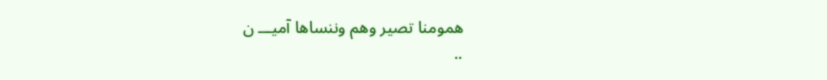همومنا تصير وهم وننساها آميـــ ن
..